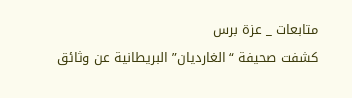متابعات _ عزة برس
كشفت صحيفة “الغارديان” البريطانية عن وثائق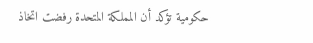حكومية تؤكد أن المملكة المتحدة رفضت اتخاذ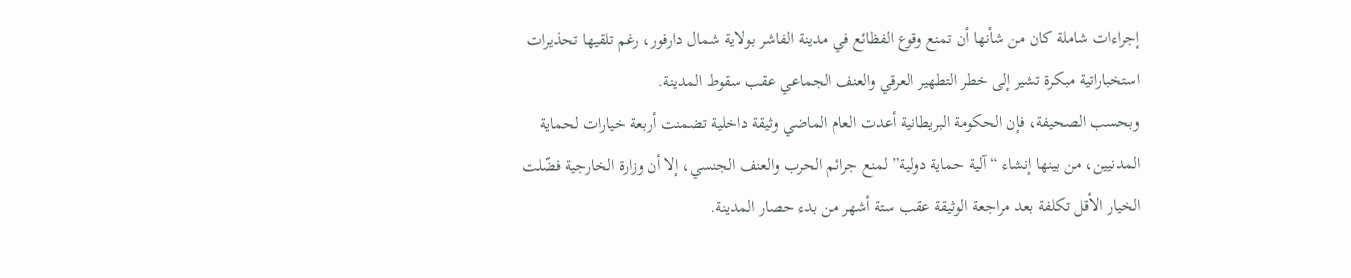إجراءات شاملة كان من شأنها أن تمنع وقوع الفظائع في مدينة الفاشر بولاية شمال دارفور، رغم تلقيها تحذيرات استخباراتية مبكرة تشير إلى خطر التطهير العرقي والعنف الجماعي عقب سقوط المدينة.
وبحسب الصحيفة، فإن الحكومة البريطانية أعدت العام الماضي وثيقة داخلية تضمنت أربعة خيارات لحماية المدنيين، من بينها إنشاء “آلية حماية دولية” لمنع جرائم الحرب والعنف الجنسي، إلا أن وزارة الخارجية فضّلت الخيار الأقل تكلفة بعد مراجعة الوثيقة عقب ستة أشهر من بدء حصار المدينة.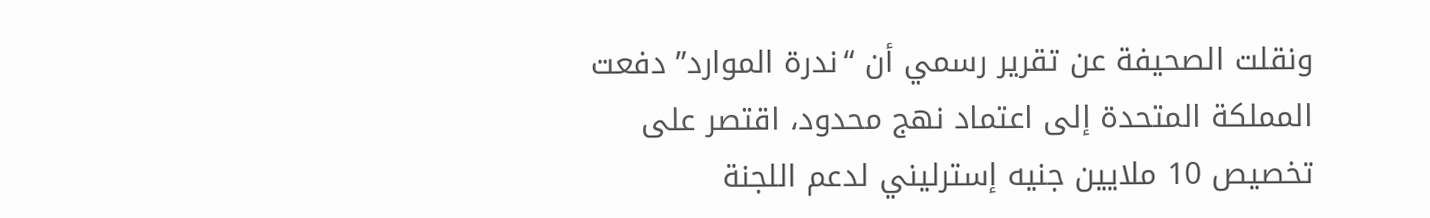ونقلت الصحيفة عن تقرير رسمي أن “ندرة الموارد” دفعت المملكة المتحدة إلى اعتماد نهج محدود، اقتصر على تخصيص 10 ملايين جنيه إسترليني لدعم اللجنة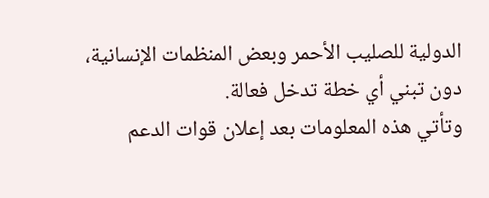الدولية للصليب الأحمر وبعض المنظمات الإنسانية، دون تبني أي خطة تدخل فعالة.
وتأتي هذه المعلومات بعد إعلان قوات الدعم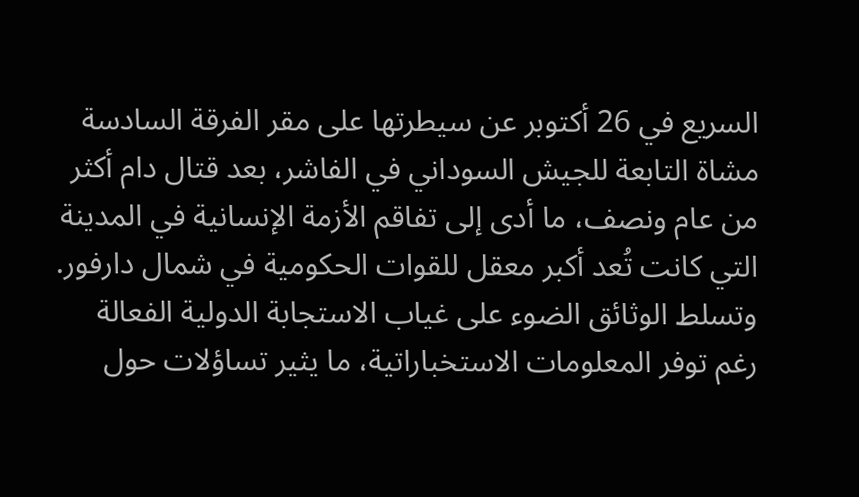السريع في 26 أكتوبر عن سيطرتها على مقر الفرقة السادسة مشاة التابعة للجيش السوداني في الفاشر، بعد قتال دام أكثر من عام ونصف، ما أدى إلى تفاقم الأزمة الإنسانية في المدينة التي كانت تُعد أكبر معقل للقوات الحكومية في شمال دارفور.
وتسلط الوثائق الضوء على غياب الاستجابة الدولية الفعالة رغم توفر المعلومات الاستخباراتية، ما يثير تساؤلات حول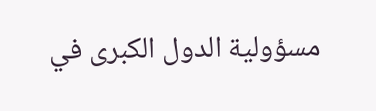مسؤولية الدول الكبرى في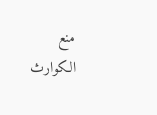منع الكوارث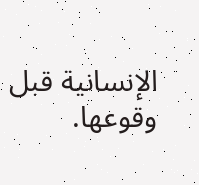الإنسانية قبل وقوعها.